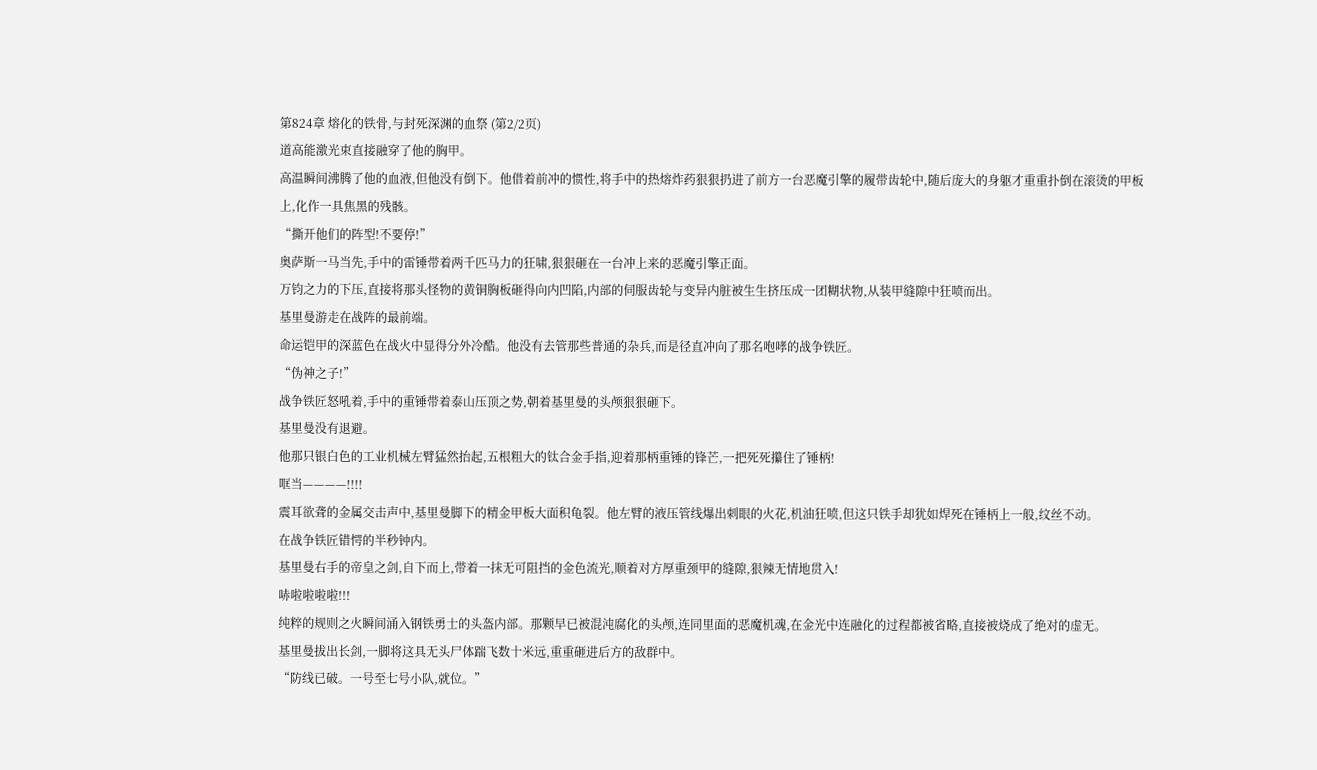第824章 熔化的铁骨,与封死深渊的血祭 (第2/2页)
道高能激光束直接融穿了他的胸甲。
高温瞬间沸腾了他的血液,但他没有倒下。他借着前冲的惯性,将手中的热熔炸药狠狠扔进了前方一台恶魔引擎的履带齿轮中,随后庞大的身躯才重重扑倒在滚烫的甲板上,化作一具焦黑的残骸。
“撕开他们的阵型!不要停!”
奥萨斯一马当先,手中的雷锤带着两千匹马力的狂啸,狠狠砸在一台冲上来的恶魔引擎正面。
万钧之力的下压,直接将那头怪物的黄铜胸板砸得向内凹陷,内部的伺服齿轮与变异内脏被生生挤压成一团糊状物,从装甲缝隙中狂喷而出。
基里曼游走在战阵的最前端。
命运铠甲的深蓝色在战火中显得分外冷酷。他没有去管那些普通的杂兵,而是径直冲向了那名咆哮的战争铁匠。
“伪神之子!”
战争铁匠怒吼着,手中的重锤带着泰山压顶之势,朝着基里曼的头颅狠狠砸下。
基里曼没有退避。
他那只银白色的工业机械左臂猛然抬起,五根粗大的钛合金手指,迎着那柄重锤的锋芒,一把死死攥住了锤柄!
哐当————!!!!
震耳欲聋的金属交击声中,基里曼脚下的精金甲板大面积龟裂。他左臂的液压管线爆出刺眼的火花,机油狂喷,但这只铁手却犹如焊死在锤柄上一般,纹丝不动。
在战争铁匠错愕的半秒钟内。
基里曼右手的帝皇之剑,自下而上,带着一抹无可阻挡的金色流光,顺着对方厚重颈甲的缝隙,狠辣无情地贯入!
哧啦啦啦啦!!!
纯粹的规则之火瞬间涌入钢铁勇士的头盔内部。那颗早已被混沌腐化的头颅,连同里面的恶魔机魂,在金光中连融化的过程都被省略,直接被烧成了绝对的虚无。
基里曼拔出长剑,一脚将这具无头尸体踹飞数十米远,重重砸进后方的敌群中。
“防线已破。一号至七号小队,就位。”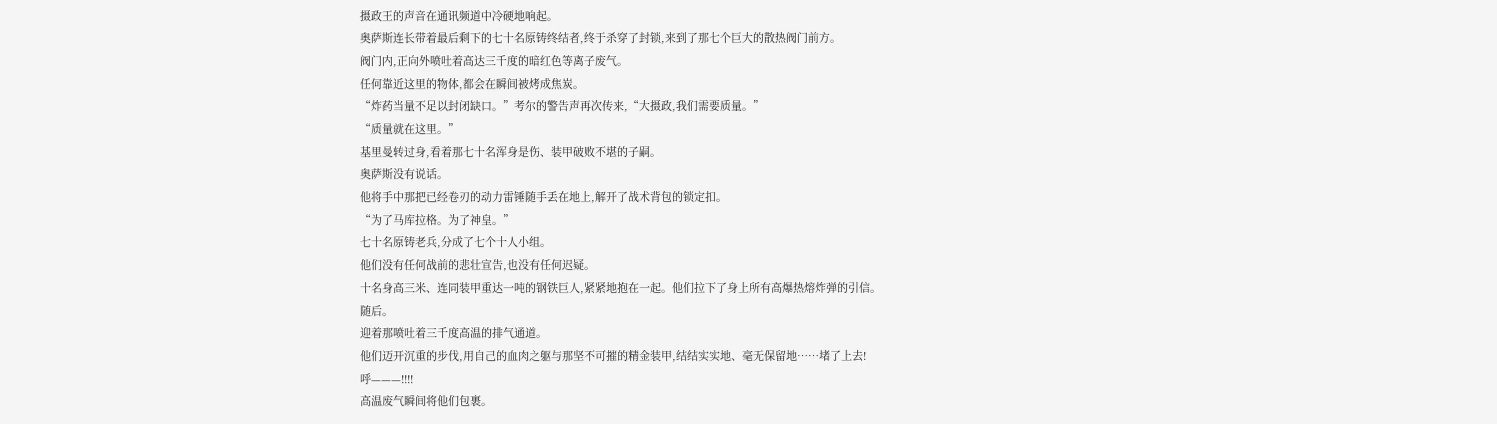摄政王的声音在通讯频道中冷硬地响起。
奥萨斯连长带着最后剩下的七十名原铸终结者,终于杀穿了封锁,来到了那七个巨大的散热阀门前方。
阀门内,正向外喷吐着高达三千度的暗红色等离子废气。
任何靠近这里的物体,都会在瞬间被烤成焦炭。
“炸药当量不足以封闭缺口。”考尔的警告声再次传来,“大摄政,我们需要质量。”
“质量就在这里。”
基里曼转过身,看着那七十名浑身是伤、装甲破败不堪的子嗣。
奥萨斯没有说话。
他将手中那把已经卷刃的动力雷锤随手丢在地上,解开了战术背包的锁定扣。
“为了马库拉格。为了神皇。”
七十名原铸老兵,分成了七个十人小组。
他们没有任何战前的悲壮宣告,也没有任何迟疑。
十名身高三米、连同装甲重达一吨的钢铁巨人,紧紧地抱在一起。他们拉下了身上所有高爆热熔炸弹的引信。
随后。
迎着那喷吐着三千度高温的排气通道。
他们迈开沉重的步伐,用自己的血肉之躯与那坚不可摧的精金装甲,结结实实地、毫无保留地……堵了上去!
呼———!!!!
高温废气瞬间将他们包裹。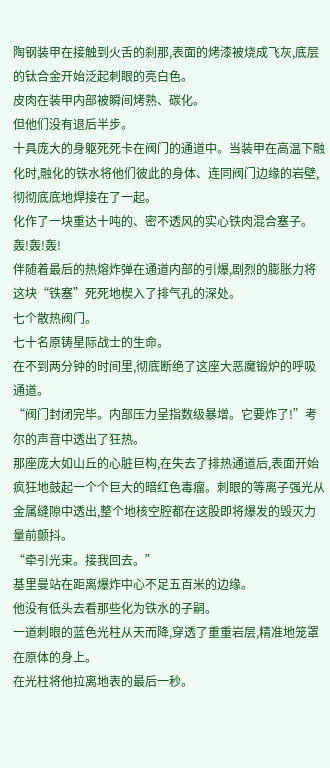陶钢装甲在接触到火舌的刹那,表面的烤漆被烧成飞灰,底层的钛合金开始泛起刺眼的亮白色。
皮肉在装甲内部被瞬间烤熟、碳化。
但他们没有退后半步。
十具庞大的身躯死死卡在阀门的通道中。当装甲在高温下融化时,融化的铁水将他们彼此的身体、连同阀门边缘的岩壁,彻彻底底地焊接在了一起。
化作了一块重达十吨的、密不透风的实心铁肉混合塞子。
轰!轰!轰!
伴随着最后的热熔炸弹在通道内部的引爆,剧烈的膨胀力将这块“铁塞”死死地楔入了排气孔的深处。
七个散热阀门。
七十名原铸星际战士的生命。
在不到两分钟的时间里,彻底断绝了这座大恶魔锻炉的呼吸通道。
“阀门封闭完毕。内部压力呈指数级暴增。它要炸了!”考尔的声音中透出了狂热。
那座庞大如山丘的心脏巨构,在失去了排热通道后,表面开始疯狂地鼓起一个个巨大的暗红色毒瘤。刺眼的等离子强光从金属缝隙中透出,整个地核空腔都在这股即将爆发的毁灭力量前颤抖。
“牵引光束。接我回去。”
基里曼站在距离爆炸中心不足五百米的边缘。
他没有低头去看那些化为铁水的子嗣。
一道刺眼的蓝色光柱从天而降,穿透了重重岩层,精准地笼罩在原体的身上。
在光柱将他拉离地表的最后一秒。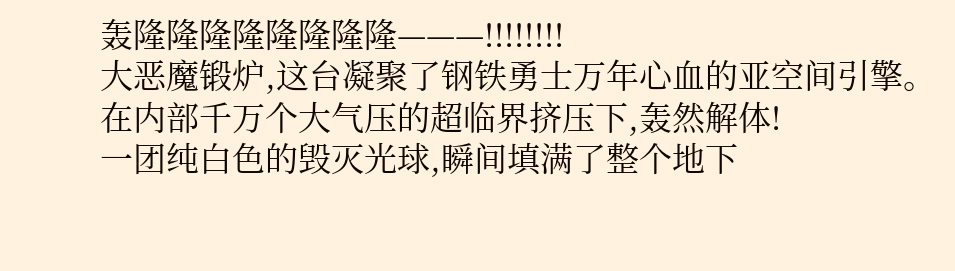轰隆隆隆隆隆隆隆隆———!!!!!!!!
大恶魔锻炉,这台凝聚了钢铁勇士万年心血的亚空间引擎。
在内部千万个大气压的超临界挤压下,轰然解体!
一团纯白色的毁灭光球,瞬间填满了整个地下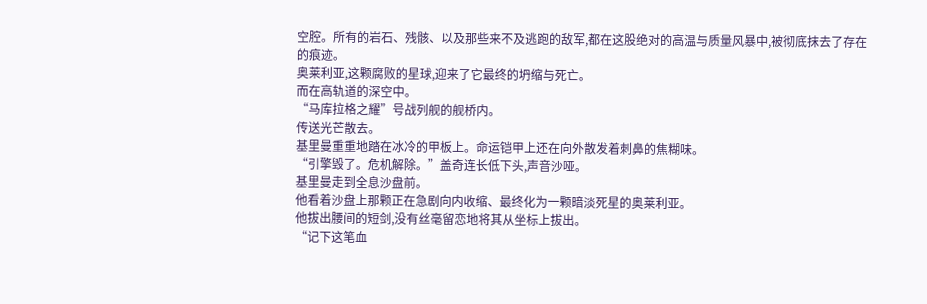空腔。所有的岩石、残骸、以及那些来不及逃跑的敌军,都在这股绝对的高温与质量风暴中,被彻底抹去了存在的痕迹。
奥莱利亚,这颗腐败的星球,迎来了它最终的坍缩与死亡。
而在高轨道的深空中。
“马库拉格之耀”号战列舰的舰桥内。
传送光芒散去。
基里曼重重地踏在冰冷的甲板上。命运铠甲上还在向外散发着刺鼻的焦糊味。
“引擎毁了。危机解除。”盖奇连长低下头,声音沙哑。
基里曼走到全息沙盘前。
他看着沙盘上那颗正在急剧向内收缩、最终化为一颗暗淡死星的奥莱利亚。
他拔出腰间的短剑,没有丝毫留恋地将其从坐标上拔出。
“记下这笔血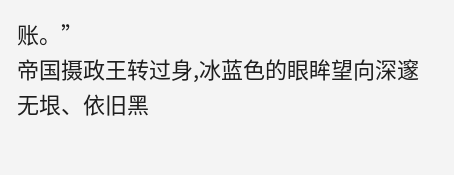账。”
帝国摄政王转过身,冰蓝色的眼眸望向深邃无垠、依旧黑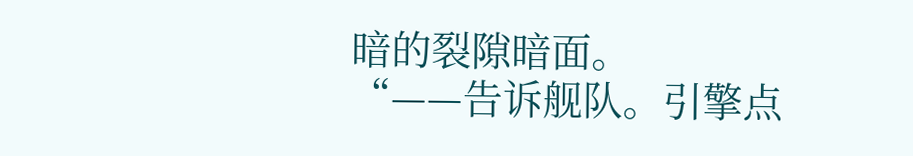暗的裂隙暗面。
“——告诉舰队。引擎点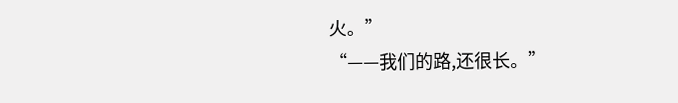火。”
“——我们的路,还很长。”